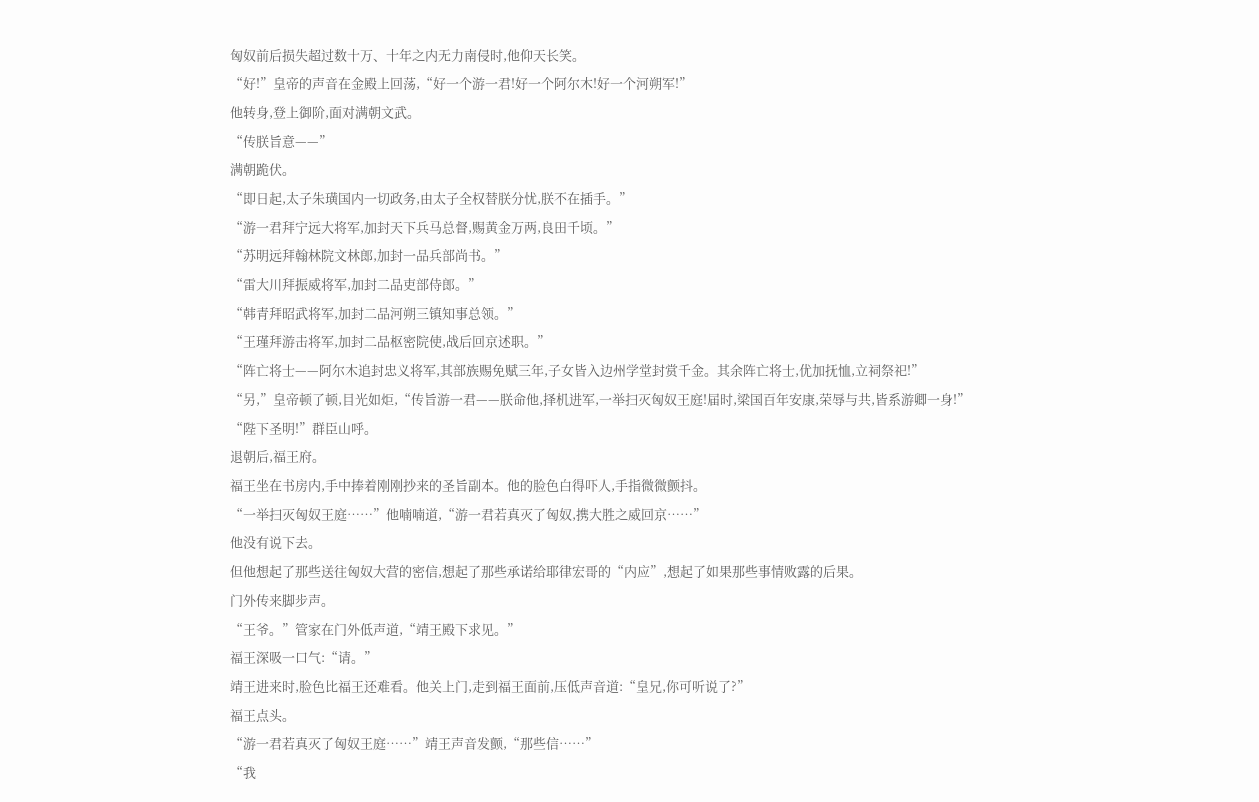匈奴前后损失超过数十万、十年之内无力南侵时,他仰天长笑。
“好!”皇帝的声音在金殿上回荡,“好一个游一君!好一个阿尔木!好一个河朔军!”
他转身,登上御阶,面对满朝文武。
“传朕旨意——”
满朝跪伏。
“即日起,太子朱璜国内一切政务,由太子全权替朕分忧,朕不在插手。”
“游一君拜宁远大将军,加封天下兵马总督,赐黄金万两,良田千顷。”
“苏明远拜翰林院文林郎,加封一品兵部尚书。”
“雷大川拜振威将军,加封二品吏部侍郎。”
“韩青拜昭武将军,加封二品河朔三镇知事总领。”
“王瑾拜游击将军,加封二品枢密院使,战后回京述职。”
“阵亡将士——阿尔木追封忠义将军,其部族赐免赋三年,子女皆入边州学堂封赏千金。其余阵亡将士,优加抚恤,立祠祭祀!”
“另,”皇帝顿了顿,目光如炬,“传旨游一君——朕命他,择机进军,一举扫灭匈奴王庭!届时,梁国百年安康,荣辱与共,皆系游卿一身!”
“陛下圣明!”群臣山呼。
退朝后,福王府。
福王坐在书房内,手中捧着刚刚抄来的圣旨副本。他的脸色白得吓人,手指微微颤抖。
“一举扫灭匈奴王庭……”他喃喃道,“游一君若真灭了匈奴,携大胜之威回京……”
他没有说下去。
但他想起了那些送往匈奴大营的密信,想起了那些承诺给耶律宏哥的“内应”,想起了如果那些事情败露的后果。
门外传来脚步声。
“王爷。”管家在门外低声道,“靖王殿下求见。”
福王深吸一口气:“请。”
靖王进来时,脸色比福王还难看。他关上门,走到福王面前,压低声音道:“皇兄,你可听说了?”
福王点头。
“游一君若真灭了匈奴王庭……”靖王声音发颤,“那些信……”
“我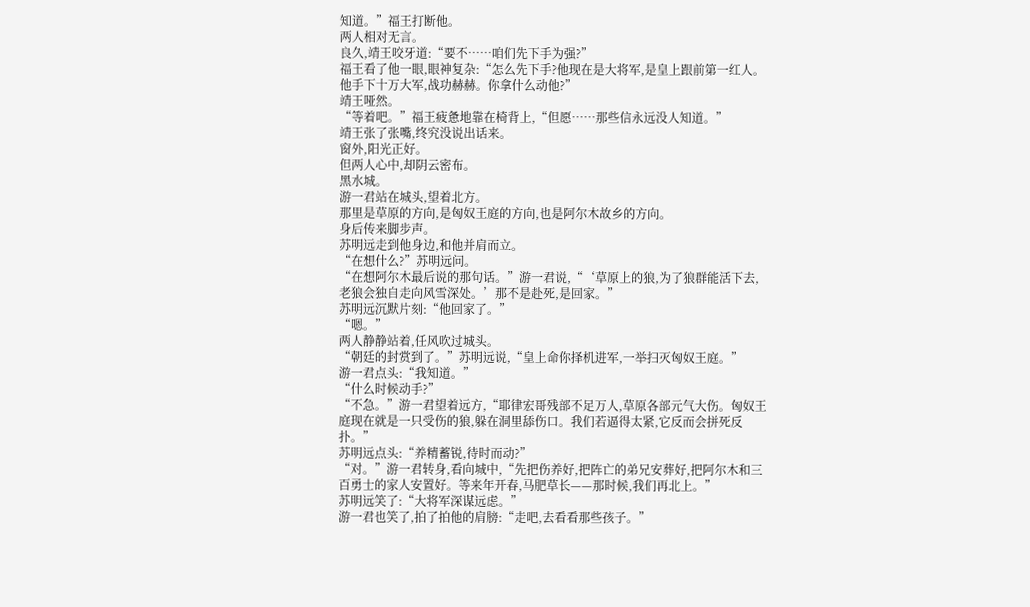知道。”福王打断他。
两人相对无言。
良久,靖王咬牙道:“要不……咱们先下手为强?”
福王看了他一眼,眼神复杂:“怎么先下手?他现在是大将军,是皇上跟前第一红人。他手下十万大军,战功赫赫。你拿什么动他?”
靖王哑然。
“等着吧。”福王疲惫地靠在椅背上,“但愿……那些信永远没人知道。”
靖王张了张嘴,终究没说出话来。
窗外,阳光正好。
但两人心中,却阴云密布。
黑水城。
游一君站在城头,望着北方。
那里是草原的方向,是匈奴王庭的方向,也是阿尔木故乡的方向。
身后传来脚步声。
苏明远走到他身边,和他并肩而立。
“在想什么?”苏明远问。
“在想阿尔木最后说的那句话。”游一君说,“‘草原上的狼,为了狼群能活下去,老狼会独自走向风雪深处。’那不是赴死,是回家。”
苏明远沉默片刻:“他回家了。”
“嗯。”
两人静静站着,任风吹过城头。
“朝廷的封赏到了。”苏明远说,“皇上命你择机进军,一举扫灭匈奴王庭。”
游一君点头:“我知道。”
“什么时候动手?”
“不急。”游一君望着远方,“耶律宏哥残部不足万人,草原各部元气大伤。匈奴王庭现在就是一只受伤的狼,躲在洞里舔伤口。我们若逼得太紧,它反而会拼死反扑。”
苏明远点头:“养精蓄锐,待时而动?”
“对。”游一君转身,看向城中,“先把伤养好,把阵亡的弟兄安葬好,把阿尔木和三百勇士的家人安置好。等来年开春,马肥草长——那时候,我们再北上。”
苏明远笑了:“大将军深谋远虑。”
游一君也笑了,拍了拍他的肩膀:“走吧,去看看那些孩子。”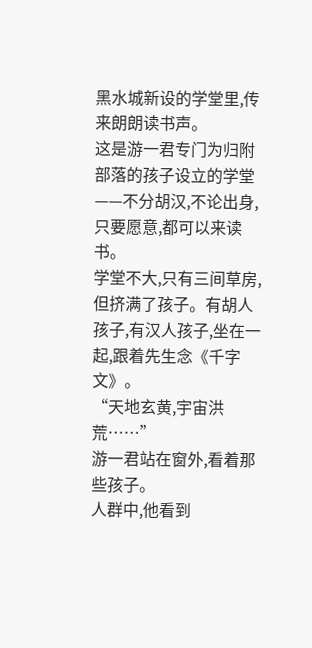黑水城新设的学堂里,传来朗朗读书声。
这是游一君专门为归附部落的孩子设立的学堂——不分胡汉,不论出身,只要愿意,都可以来读书。
学堂不大,只有三间草房,但挤满了孩子。有胡人孩子,有汉人孩子,坐在一起,跟着先生念《千字文》。
“天地玄黄,宇宙洪荒……”
游一君站在窗外,看着那些孩子。
人群中,他看到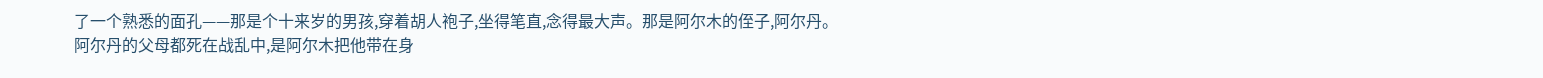了一个熟悉的面孔——那是个十来岁的男孩,穿着胡人袍子,坐得笔直,念得最大声。那是阿尔木的侄子,阿尔丹。
阿尔丹的父母都死在战乱中,是阿尔木把他带在身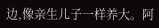边,像亲生儿子一样养大。阿